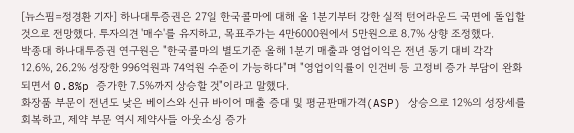[뉴스핌=정경환 기자] 하나대투증권은 27일 한국콜마에 대해 올 1분기부터 강한 실적 턴어라운드 국면에 돌입할 것으로 전망했다. 투자의견 '매수'를 유지하고, 목표주가는 4만6000원에서 5만원으로 8.7% 상향 조정했다.
박종대 하나대투증권 연구원은 "한국콜마의 별도기준 올해 1분기 매출과 영업이익은 전년 동기 대비 각각 12.6%, 26.2% 성장한 996억원과 74억원 수준이 가능하다"며 "영업이익률이 인건비 등 고정비 증가 부담이 완화되면서 0.8%p 증가한 7.5%까지 상승할 것"이라고 말했다.
화장품 부문이 전년도 낮은 베이스와 신규 바이어 매출 증대 및 평균판매가격(ASP) 상승으로 12%의 성장세를 회복하고, 제약 부문 역시 제약사들 아웃소싱 증가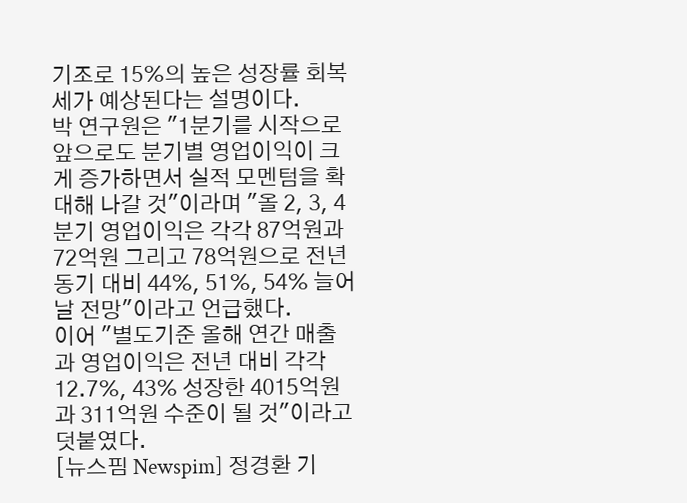기조로 15%의 높은 성장률 회복세가 예상된다는 설명이다.
박 연구원은 "1분기를 시작으로 앞으로도 분기별 영업이익이 크게 증가하면서 실적 모멘텀을 확대해 나갈 것"이라며 "올 2, 3, 4분기 영업이익은 각각 87억원과 72억원 그리고 78억원으로 전년 동기 대비 44%, 51%, 54% 늘어날 전망"이라고 언급했다.
이어 "별도기준 올해 연간 매출과 영업이익은 전년 대비 각각 12.7%, 43% 성장한 4015억원과 311억원 수준이 될 것"이라고 덧붙였다.
[뉴스핌 Newspim] 정경환 기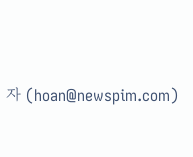자 (hoan@newspim.com)